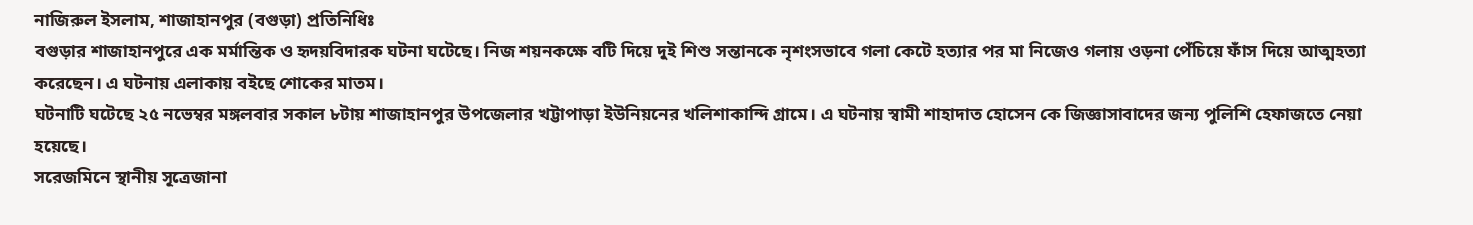নাজিরুল ইসলাম, শাজাহানপুর (বগুড়া) প্রতিনিধিঃ
বগুড়ার শাজাহানপুরে এক মর্মান্তিক ও হৃদয়বিদারক ঘটনা ঘটেছে। নিজ শয়নকক্ষে বটি দিয়ে দুই শিশু সন্তানকে নৃশংসভাবে গলা কেটে হত্যার পর মা নিজেও গলায় ওড়না পেঁচিয়ে ফাঁস দিয়ে আত্মহত্যা করেছেন। এ ঘটনায় এলাকায় বইছে শোকের মাতম।
ঘটনাটি ঘটেছে ২৫ নভেম্বর মঙ্গলবার সকাল ৮টায় শাজাহানপুর উপজেলার খট্টাপাড়া ইউনিয়নের খলিশাকান্দি গ্রামে। এ ঘটনায় স্বামী শাহাদাত হোসেন কে জিজ্ঞাসাবাদের জন্য পুলিশি হেফাজতে নেয়া হয়েছে।
সরেজমিনে স্থানীয় সূত্রেজানা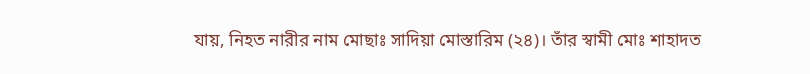যায়, নিহত নারীর নাম মোছাঃ সাদিয়া মোস্তারিম (২৪)। তাঁর স্বামী মোঃ শাহাদত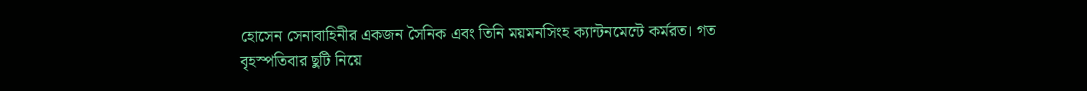হোসেন সেনাবাহিনীর একজন সৈনিক এবং তিনি ময়মনসিংহ ক্যান্টনমেন্টে কর্মরত। গত বৃহস্পতিবার ছুটি নিয়ে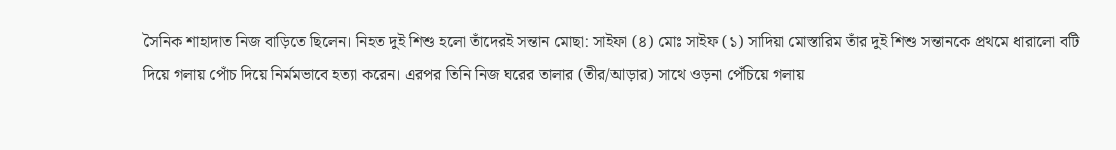সৈনিক শাহাদাত নিজ বাড়িতে ছিলেন। নিহত দুই শিশু হলো তাঁদেরই সন্তান মোছা: সাইফা (৪) মোঃ সাইফ (১) সাদিয়া মোস্তারিম তাঁর দুই শিশু সন্তানকে প্রথমে ধারালো বটি দিয়ে গলায় পোঁচ দিয়ে নির্মমভাবে হত্যা করেন। এরপর তিনি নিজ ঘরের তালার (তীর/আড়ার) সাথে ওড়না পেঁচিয়ে গলায়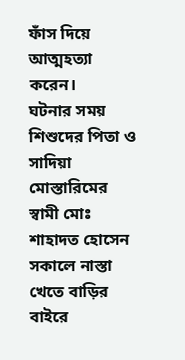ফাঁস দিয়ে আত্মহত্যা করেন।
ঘটনার সময় শিশুদের পিতা ও সাদিয়া মোস্তারিমের স্বামী মোঃ শাহাদত হোসেন সকালে নাস্তা খেতে বাড়ির বাইরে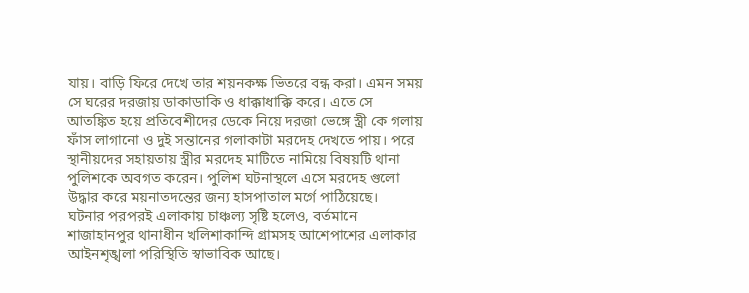যায়। বাড়ি ফিরে দেখে তার শয়নকক্ষ ভিতরে বন্ধ করা। এমন সময় সে ঘরের দরজায় ডাকাডাকি ও ধাক্কাধাক্কি করে। এতে সে আতঙ্কিত হয়ে প্রতিবেশীদের ডেকে নিয়ে দরজা ভেঙ্গে স্ত্রী কে গলায় ফাঁস লাগানো ও দুই সন্তানের গলাকাটা মরদেহ দেখতে পায়। পরে স্থানীয়দের সহায়তায় স্ত্রীর মরদেহ মাটিতে নামিয়ে বিষয়টি থানা পুলিশকে অবগত করেন। পুলিশ ঘটনাস্থলে এসে মরদেহ গুলো উদ্ধার করে ময়নাতদন্তের জন্য হাসপাতাল মর্গে পাঠিয়েছে।
ঘটনার পরপরই এলাকায় চাঞ্চল্য সৃষ্টি হলেও, বর্তমানে শাজাহানপুর থানাধীন খলিশাকান্দি গ্রামসহ আশেপাশের এলাকার আইনশৃঙ্খলা পরিস্থিতি স্বাভাবিক আছে।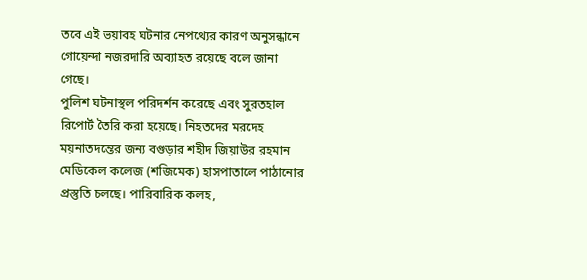তবে এই ভয়াবহ ঘটনার নেপথ্যের কারণ অনুসন্ধানে গোয়েন্দা নজরদারি অব্যাহত রয়েছে বলে জানা গেছে।
পুলিশ ঘটনাস্থল পরিদর্শন করেছে এবং সুরতহাল রিপোর্ট তৈরি করা হয়েছে। নিহতদের মরদেহ ময়নাতদন্তের জন্য বগুড়ার শহীদ জিয়াউর রহমান মেডিকেল কলেজ (শজিমেক) হাসপাতালে পাঠানোর প্রস্তুতি চলছে। পারিবারিক কলহ,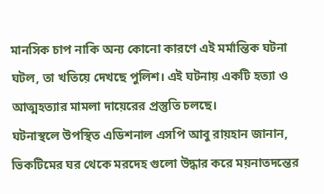মানসিক চাপ নাকি অন্য কোনো কারণে এই মর্মান্তিক ঘটনা ঘটল, তা খতিয়ে দেখছে পুলিশ। এই ঘটনায় একটি হত্যা ও আত্মহত্যার মামলা দায়েরের প্রস্তুতি চলছে।
ঘটনাস্থলে উপস্থিত এডিশনাল এসপি আবু রায়হান জানান, ভিকটিমের ঘর থেকে মরদেহ গুলো উদ্ধার করে ময়নাতদন্তের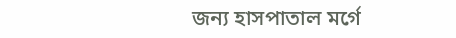জন্য হাসপাতাল মর্গে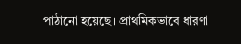পাঠানো হয়েছে। প্রাথমিকভাবে ধারণা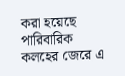করা হয়েছে পারিবারিক কলহের জেরে এ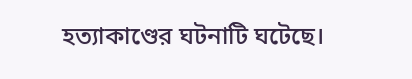হত্যাকাণ্ডের ঘটনাটি ঘটেছে।